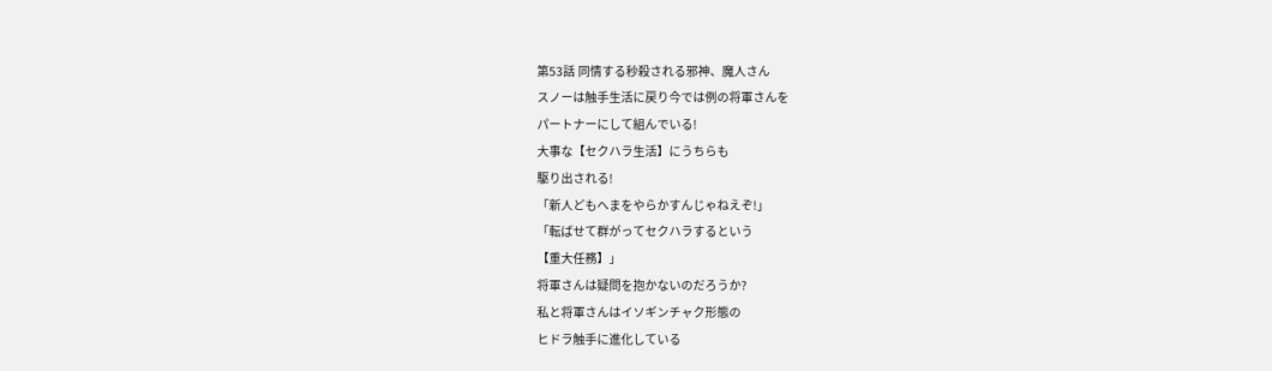第53話 同情する秒殺される邪神、魔人さん
スノーは触手生活に戻り今では例の将軍さんを
パートナーにして組んでいる!
大事な【セクハラ生活】にうちらも
駆り出される!
「新人どもへまをやらかすんじゃねえぞ!」
「転ばせて群がってセクハラするという
【重大任務】」
将軍さんは疑問を抱かないのだろうか?
私と将軍さんはイソギンチャク形態の
ヒドラ触手に進化している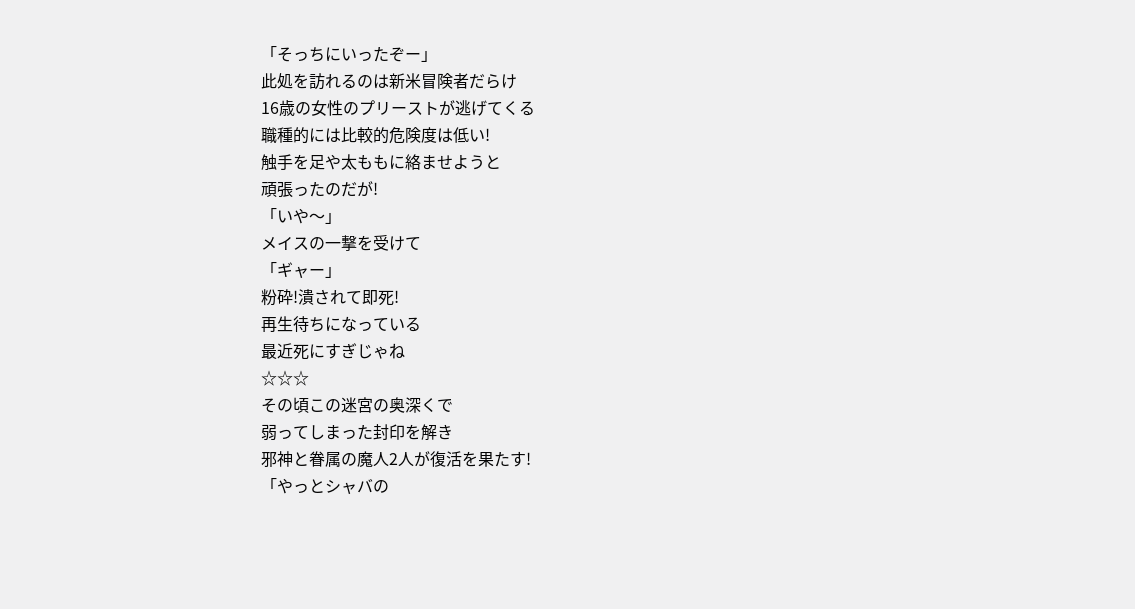「そっちにいったぞー」
此処を訪れるのは新米冒険者だらけ
16歳の女性のプリーストが逃げてくる
職種的には比較的危険度は低い!
触手を足や太ももに絡ませようと
頑張ったのだが!
「いや〜」
メイスの一撃を受けて
「ギャー」
粉砕!潰されて即死!
再生待ちになっている
最近死にすぎじゃね
☆☆☆
その頃この迷宮の奥深くで
弱ってしまった封印を解き
邪神と眷属の魔人2人が復活を果たす!
「やっとシャバの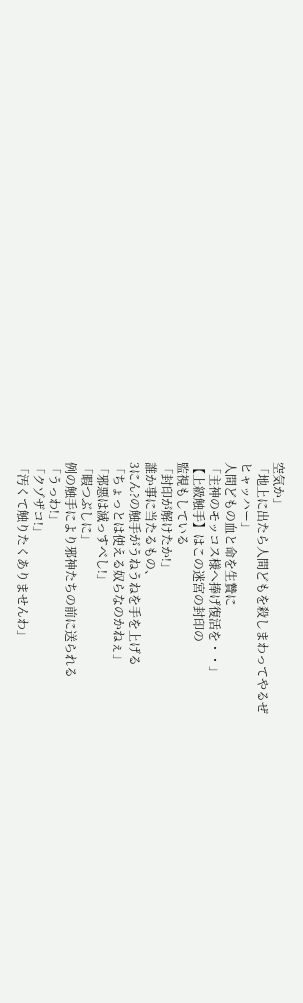空気か」
「地上に出たら人間どもを殺しまわってやるぜ
ヒャッハー」
人間どもの血と命を生贄に
「主神のモッコス様へ捧げ復活を・・」
【上級触手】はこの迷宮の封印の
監視もしている
「封印が解けたか!」
誰か事に当たるもの、
3にん?の触手がうねうねを手を上げる
「ちょっとは使える奴らなのかねぇ」
「邪悪は滅っすべし!」
「暇つぶしに」
例の触手により邪神たちの前に送られる
「うっわ!」
「クゾザコ!」
「汚くて触りたくありませんわ」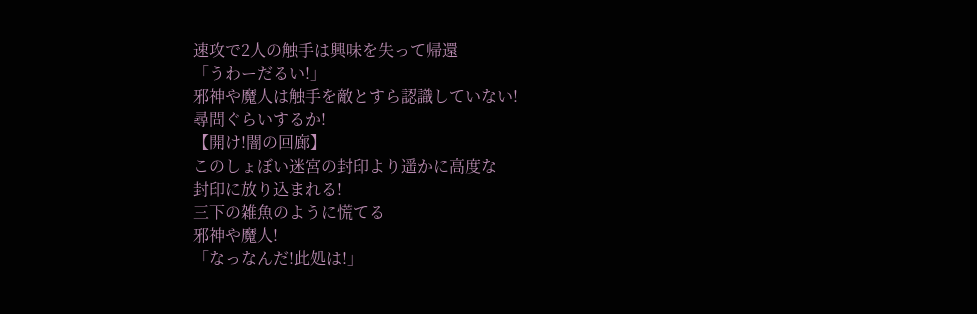速攻で2人の触手は興味を失って帰還
「うわーだるい!」
邪神や魔人は触手を敵とすら認識していない!
尋問ぐらいするか!
【開け!闇の回廊】
このしょぼい迷宮の封印より遥かに高度な
封印に放り込まれる!
三下の雑魚のように慌てる
邪神や魔人!
「なっなんだ!此処は!」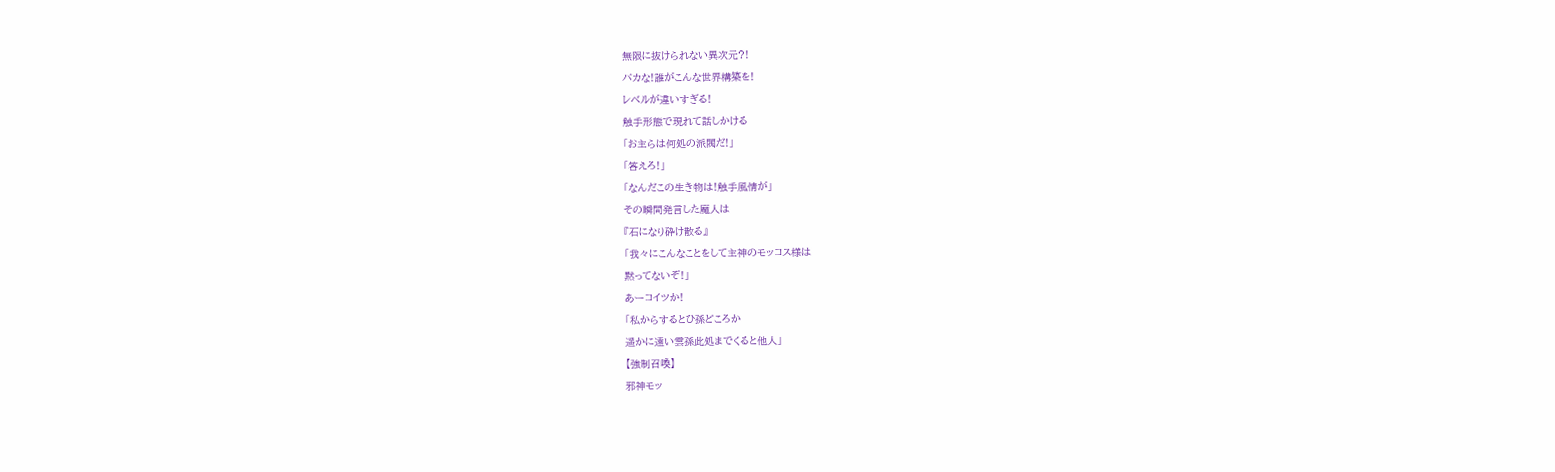無限に抜けられない異次元?!
バカな!誰がこんな世界構築を!
レベルが違いすぎる!
触手形態で現れて話しかける
「お主らは何処の派閥だ!」
「答えろ!」
「なんだこの生き物は!触手風情が」
その瞬間発言した魔人は
『石になり砕け散る』
「我々にこんなことをして主神のモッコス様は
黙ってないぞ!」
あーコイツか!
「私からするとひ孫どころか
遥かに遠い雲孫此処までくると他人」
【強制召喚】
邪神モッ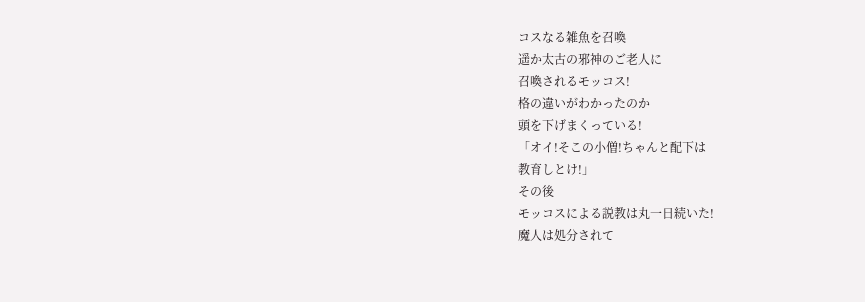コスなる雑魚を召喚
遥か太古の邪神のご老人に
召喚されるモッコス!
格の違いがわかったのか
頭を下げまくっている!
「オイ!そこの小僧!ちゃんと配下は
教育しとけ!」
その後
モッコスによる説教は丸一日続いた!
魔人は処分されて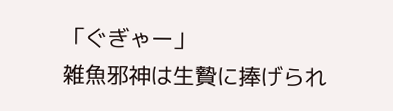「ぐぎゃー」
雑魚邪神は生贄に捧げられ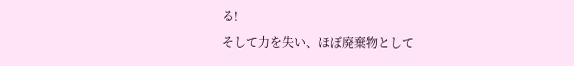る!
そして力を失い、ほぼ廃棄物として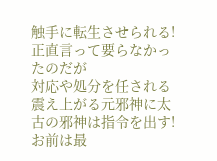触手に転生させられる!
正直言って要らなかったのだが
対応や処分を任される
震え上がる元邪神に太古の邪神は指令を出す!
お前は最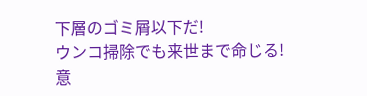下層のゴミ屑以下だ!
ウンコ掃除でも来世まで命じる!
意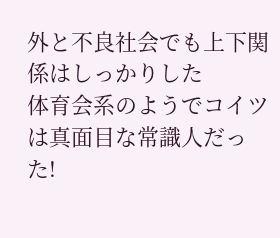外と不良社会でも上下関係はしっかりした
体育会系のようでコイツは真面目な常識人だった!